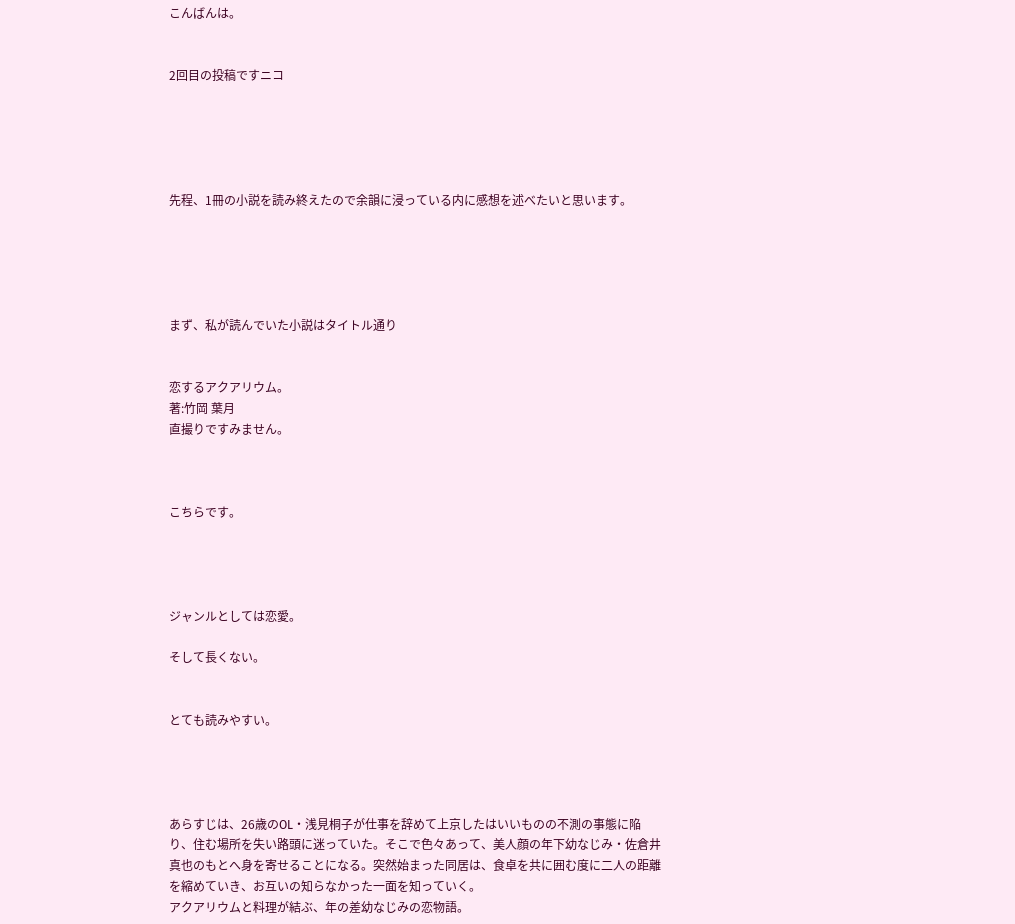こんばんは。


2回目の投稿ですニコ





先程、1冊の小説を読み終えたので余韻に浸っている内に感想を述べたいと思います。





まず、私が読んでいた小説はタイトル通り


恋するアクアリウム。
著:竹岡 葉月
直撮りですみません。



こちらです。




ジャンルとしては恋愛。

そして長くない。


とても読みやすい。




あらすじは、26歳のOL・浅見桐子が仕事を辞めて上京したはいいものの不測の事態に陥り、住む場所を失い路頭に迷っていた。そこで色々あって、美人顔の年下幼なじみ・佐倉井真也のもとへ身を寄せることになる。突然始まった同居は、食卓を共に囲む度に二人の距離を縮めていき、お互いの知らなかった一面を知っていく。
アクアリウムと料理が結ぶ、年の差幼なじみの恋物語。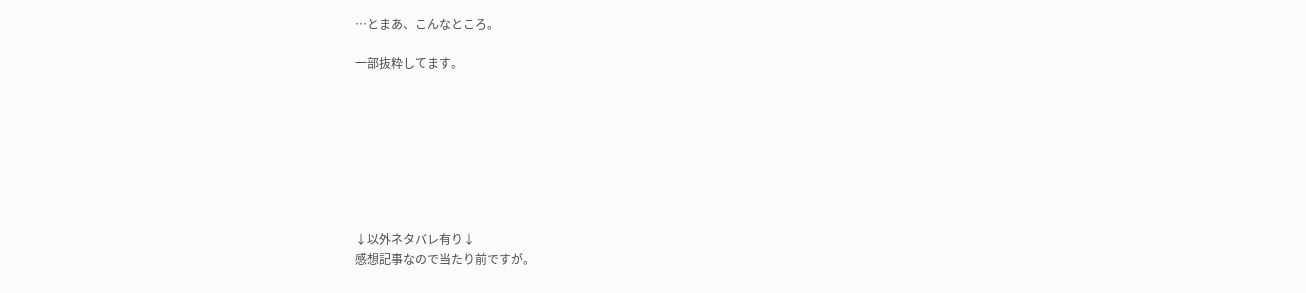…とまあ、こんなところ。

一部抜粋してます。








↓以外ネタバレ有り↓
感想記事なので当たり前ですが。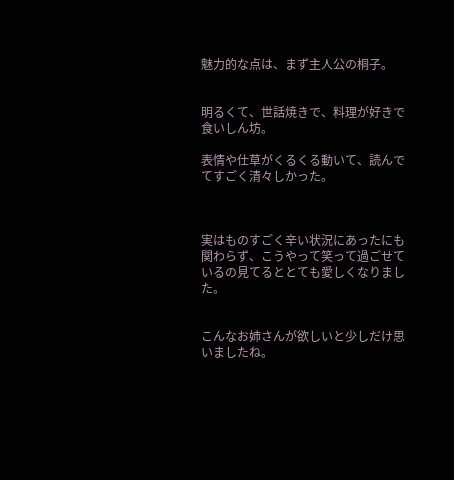魅力的な点は、まず主人公の桐子。


明るくて、世話焼きで、料理が好きで食いしん坊。

表情や仕草がくるくる動いて、読んでてすごく清々しかった。



実はものすごく辛い状況にあったにも関わらず、こうやって笑って過ごせているの見てるととても愛しくなりました。


こんなお姉さんが欲しいと少しだけ思いましたね。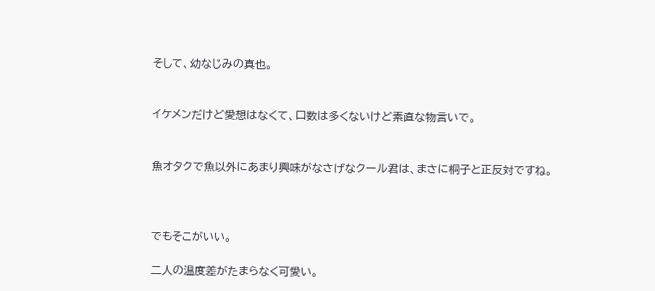そして、幼なじみの真也。


イケメンだけど愛想はなくて、口数は多くないけど素直な物言いで。


魚オタクで魚以外にあまり興味がなさげなクール君は、まさに桐子と正反対ですね。



でもそこがいい。

二人の温度差がたまらなく可愛い。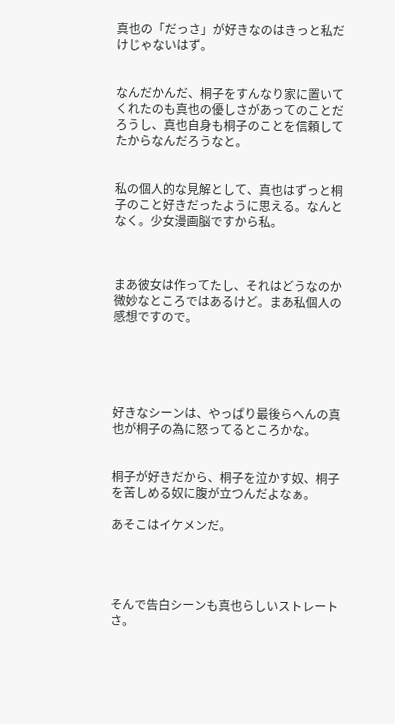真也の「だっさ」が好きなのはきっと私だけじゃないはず。


なんだかんだ、桐子をすんなり家に置いてくれたのも真也の優しさがあってのことだろうし、真也自身も桐子のことを信頼してたからなんだろうなと。


私の個人的な見解として、真也はずっと桐子のこと好きだったように思える。なんとなく。少女漫画脳ですから私。



まあ彼女は作ってたし、それはどうなのか微妙なところではあるけど。まあ私個人の感想ですので。





好きなシーンは、やっぱり最後らへんの真也が桐子の為に怒ってるところかな。


桐子が好きだから、桐子を泣かす奴、桐子を苦しめる奴に腹が立つんだよなぁ。

あそこはイケメンだ。




そんで告白シーンも真也らしいストレートさ。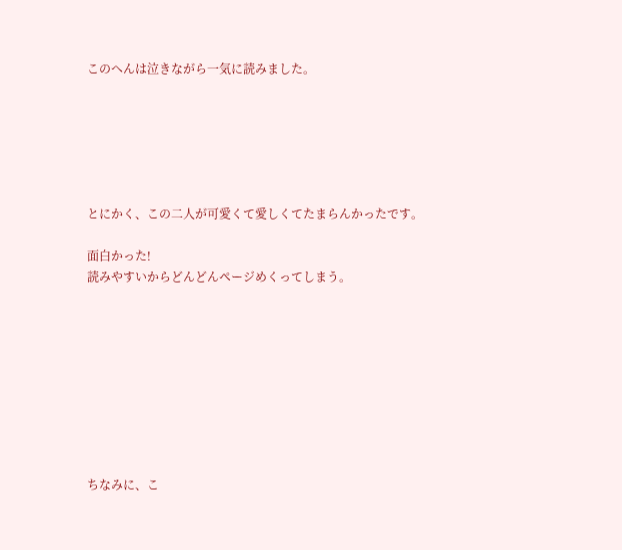このへんは泣きながら一気に読みました。






とにかく、この二人が可愛くて愛しくてたまらんかったです。

面白かった!
読みやすいからどんどんページめくってしまう。









ちなみに、こ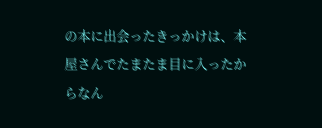の本に出会ったきっかけは、本屋さんでたまたま目に入ったからなん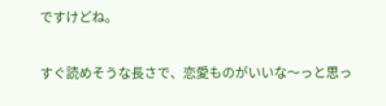ですけどね。


すぐ読めそうな長さで、恋愛ものがいいな〜っと思っ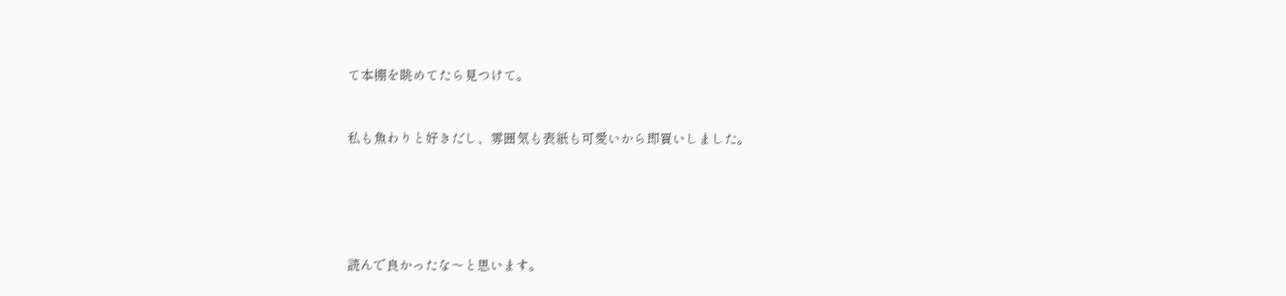て本棚を眺めてたら見つけて。


私も魚わりと好きだし、雰囲気も表紙も可愛いから即買いしました。





読んで良かったな〜と思います。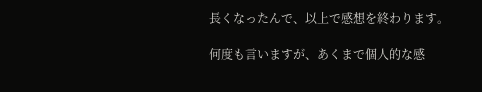長くなったんで、以上で感想を終わります。

何度も言いますが、あくまで個人的な感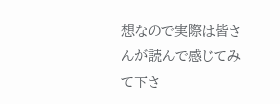想なので実際は皆さんが読んで感じてみて下さ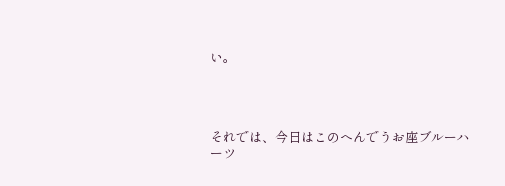い。




それでは、今日はこのへんでうお座ブルーハーツ